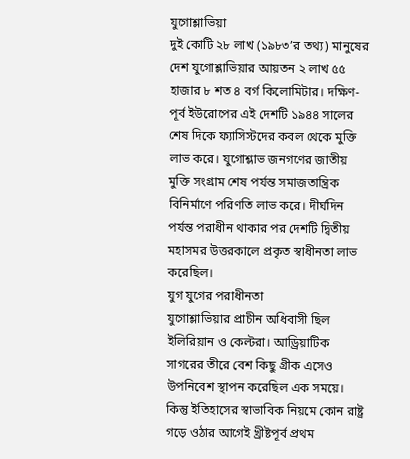যুগোশ্লাভিয়া
দুই কোটি ২৮ লাখ (১৯৮৩’র তথ্য) মানুষের দেশ যুগোশ্লাভিয়ার আয়তন ২ লাখ ৫৫ হাজার ৮ শত ৪ বর্গ কিলোমিটার। দক্ষিণ-পূর্ব ইউরোপের এই দেশটি ১৯৪৪ সালের শেষ দিকে ফ্যাসিস্টদের কবল থেকে মুক্তি লাভ করে। যুগোশ্লাভ জনগণের জাতীয় মুক্তি সংগ্রাম শেষ পর্যন্ত সমাজতান্ত্রিক বিনির্মাণে পরিণতি লাভ করে। দীর্ঘদিন পর্যন্ত পরাধীন থাকার পর দেশটি দ্বিতীয় মহাসমর উত্তরকালে প্রকৃত স্বাধীনতা লাভ করেছিল।
যুগ যুগের পরাধীনতা
যুগোশ্লাভিয়ার প্রাচীন অধিবাসী ছিল ইলিরিয়ান ও কেল্টরা। আড্রিয়াটিক সাগরের তীরে বেশ কিছু গ্রীক এসেও উপনিবেশ স্থাপন করেছিল এক সময়ে। কিন্তু ইতিহাসের স্বাভাবিক নিয়মে কোন রাষ্ট্র গড়ে ওঠার আগেই খ্রীষ্টপূর্ব প্রথম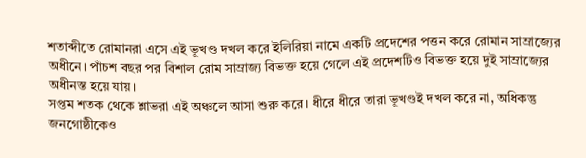শতাব্দীতে রোমানরা এসে এই ভূখণ্ড দখল করে ইলিরিয়া নামে একটি প্রদেশের পত্তন করে রোমান সাম্রাজ্যের অধীনে। পাঁচশ বছর পর বিশাল রোম সাম্রাজ্য বিভক্ত হয়ে গেলে এই প্রদেশটিও বিভক্ত হয়ে দুই সাম্রাজ্যের অধীনস্ত হয়ে যায়।
সপ্তম শতক থেকে শ্লাভরা এই অঞ্চলে আসা শুরু করে। ধীরে ধীরে তারা ভূখণ্ডই দখল করে না, অধিকন্তু জনগোষ্ঠীকেও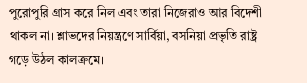পুরোপুরি গ্রাস করে নিল এবং তারা নিজেরাও আর বিদেশী থাকল না। শ্লাভদের নিয়ন্ত্রণে সার্বিয়া, বসনিয়া প্রভৃতি রাষ্ট্র গড়ে উঠল কালক্রমে।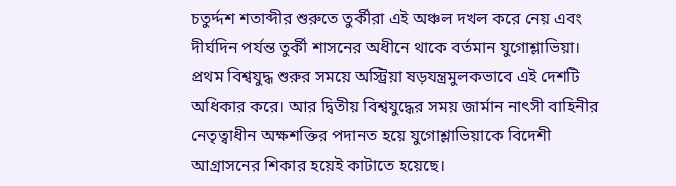চতুর্দ্দশ শতাব্দীর শুরুতে তুর্কীরা এই অঞ্চল দখল করে নেয় এবং দীর্ঘদিন পর্যন্ত তুর্কী শাসনের অধীনে থাকে বর্তমান যুগোশ্লাভিয়া।
প্রথম বিশ্বযুদ্ধ শুরুর সময়ে অস্ট্রিয়া ষড়যন্ত্রমুলকভাবে এই দেশটি অধিকার করে। আর দ্বিতীয় বিশ্বযুদ্ধের সময় জার্মান নাৎসী বাহিনীর নেতৃত্বাধীন অক্ষশক্তির পদানত হয়ে যুগোশ্লাভিয়াকে বিদেশী আগ্রাসনের শিকার হয়েই কাটাতে হয়েছে।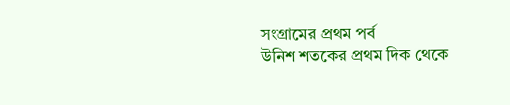সংগ্রামের প্রথম পর্ব
উনিশ শতকের প্রথম দিক থেকে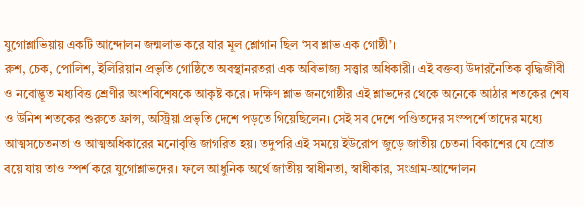যুগোশ্লাভিয়ায় একটি আন্দোলন জন্মলাভ করে যার মূল শ্লোগান ছিল ‘সব শ্লাভ এক গোষ্ঠী’।
রুশ, চেক, পোলিশ, ইলিরিয়ান প্রভৃতি গোষ্ঠিতে অবস্থানরতরা এক অবিভাজ্য সত্ত্বার অধিকারী। এই বক্তব্য উদারনৈতিক বৃদ্ধিজীবী ও নবোদ্ভূত মধ্যবিত্ত শ্রেণীর অংশবিশেষকে আকৃষ্ট করে। দক্ষিণ শ্লাভ জনগোষ্ঠীর এই শ্লাভদের থেকে অনেকে আঠার শতকের শেষ ও উনিশ শতকের শুরুতে ফ্রান্স, অস্ট্রিয়া প্রভৃতি দেশে পড়তে গিয়েছিলেন। সেই সব দেশে পণ্ডিতদের সংস্পর্শে তাদের মধ্যে আত্মসচেতনতা ও আত্মঅধিকারের মনোবৃত্তি জাগরিত হয়। তদুপরি এই সময়ে ইউরোপ জুড়ে জাতীয় চেতনা বিকাশের যে স্রোত বয়ে যায় তাও স্পর্শ করে যুগোশ্লাভদের। ফলে আধুনিক অর্থে জাতীয় স্বাধীনতা, স্বাধীকার, সংগ্রাম-আন্দোলন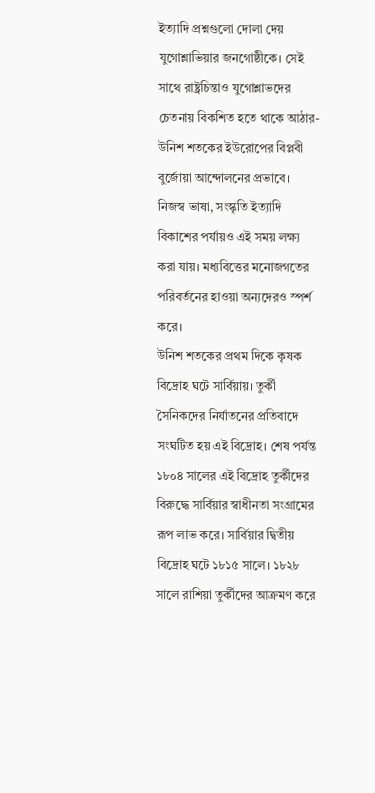ইত্যাদি প্রশ্নগুলো দোলা দেয় যুগোশ্লাভিয়ার জনগোষ্ঠীকে। সেই সাথে রাষ্ট্রচিন্তাও যুগোশ্লাভদের চেতনায় বিকশিত হতে থাকে আঠার-উনিশ শতকের ইউরোপের বিপ্লবী বুর্জোয়া আন্দোলনের প্রভাবে। নিজস্ব ভাষা, সংস্কৃতি ইত্যাদি বিকাশের পর্যায়ও এই সময় লক্ষ্য করা যায়। মধ্যবিত্তের মনোজগতের পরিবর্তনের হাওয়া অন্যদেরও স্পর্শ করে।
উনিশ শতকের প্রথম দিকে কৃষক বিদ্রোহ ঘটে সার্বিয়ায়। তুর্কী সৈনিকদের নির্যাতনের প্রতিবাদে সংঘটিত হয় এই বিদ্রোহ। শেষ পর্যন্ত ১৮০৪ সালের এই বিদ্রোহ তুর্কীদের বিরুদ্ধে সার্বিয়ার স্বাধীনতা সংগ্রামের রূপ লাভ করে। সার্বিয়ার দ্বিতীয় বিদ্রোহ ঘটে ১৮১৫ সালে। ১৮২৮ সালে রাশিয়া তুর্কীদের আক্রমণ করে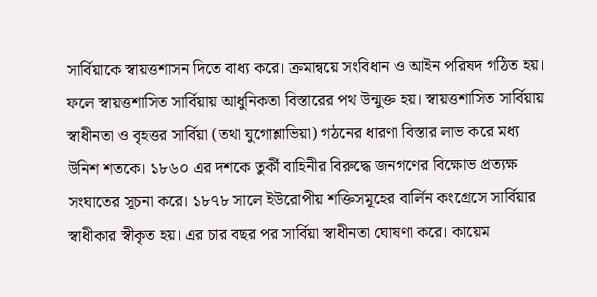সার্বিয়াকে স্বায়ত্তশাসন দিতে বাধ্য করে। ক্রমান্বয়ে সংবিধান ও আইন পরিষদ গঠিত হয়। ফলে স্বায়ত্তশাসিত সার্বিয়ায় আধুনিকতা বিস্তারের পথ উন্মুক্ত হয়। স্বায়ত্তশাসিত সার্বিয়ায় স্বাধীনতা ও বৃহত্তর সার্বিয়া (তথা যুগোশ্লাভিয়া) গঠনের ধারণা বিস্তার লাভ করে মধ্য উনিশ শতকে। ১৮৬০ এর দশকে তুর্কী বাহিনীর বিরুদ্ধে জনগণের বিক্ষোভ প্রত্যক্ষ সংঘাতের সূচনা করে। ১৮৭৮ সালে ইউরোপীয় শক্তিসমূহের বার্লিন কংগ্রেসে সার্বিয়ার স্বাধীকার স্বীকৃত হয়। এর চার বছর পর সার্বিয়া স্বাধীনতা ঘোষণা করে। কায়েম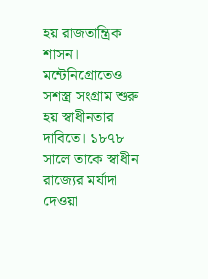হয় রাজতান্ত্রিক শাসন। মন্টেনিগ্রোতেও সশস্ত্র সংগ্রাম শুরু হয় স্বাধীনতার দাবিতে। ১৮৭৮ সালে তাকে স্বাধীন রাজ্যের মর্যাদা দেওয়া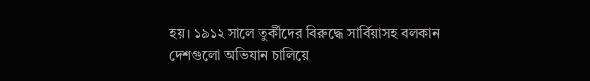হয়। ১৯১২ সালে তুর্কীদের বিরুদ্ধে সার্বিয়াসহ বলকান দেশগুলো অভিযান চালিয়ে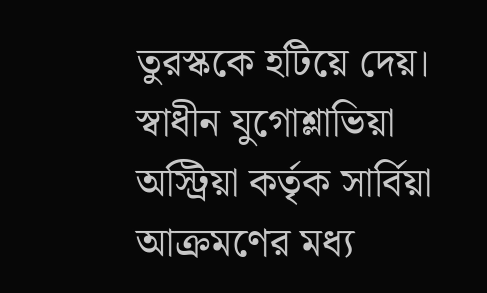তুরস্ককে হটিয়ে দেয়।
স্বাধীন যুগোশ্লাভিয়া
অস্ট্রিয়া কর্তৃক সার্বিয়া আক্রমণের মধ্য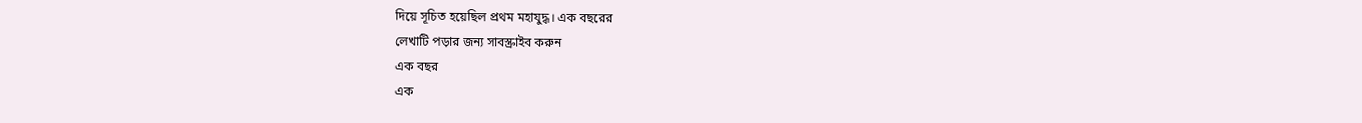দিয়ে সূচিত হয়েছিল প্রথম মহাযুদ্ধ। এক বছরের
লেখাটি পড়ার জন্য সাবস্ক্রাইব করুন
এক বছর
এক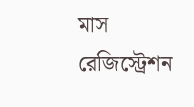মাস
রেজিস্ট্রেশন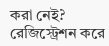করা নেই? রেজিস্ট্রেশন করে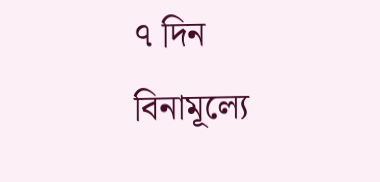৭ দিন বিনামূল্যে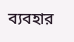ব্যবহার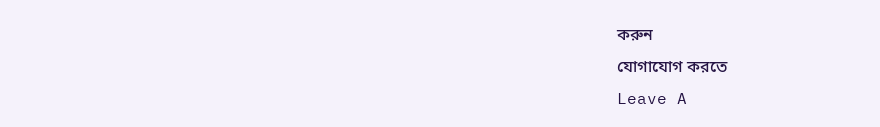করুন
যোগাযোগ করতে
Leave A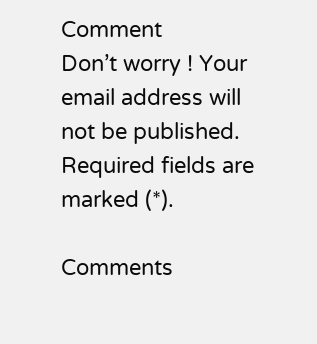Comment
Don’t worry ! Your email address will not be published. Required fields are marked (*).

Comments